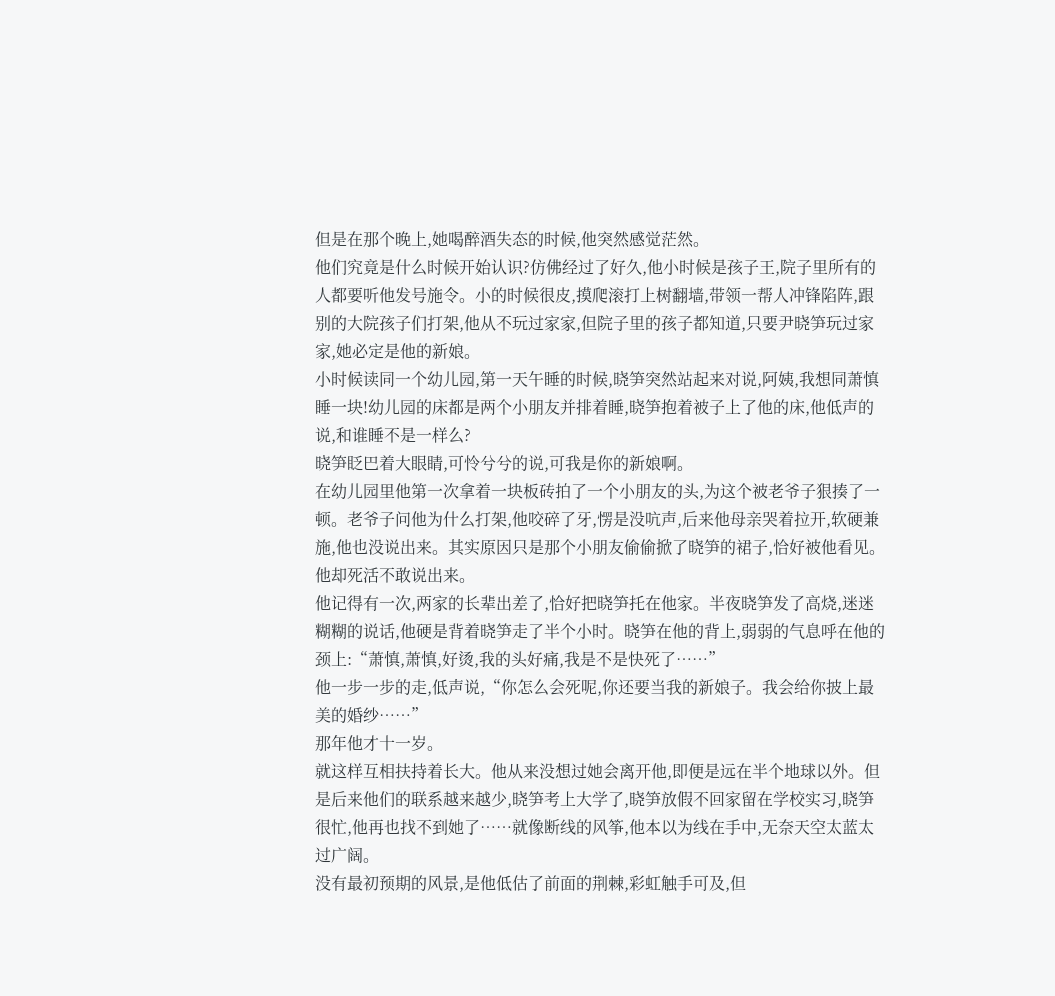但是在那个晚上,她喝醉酒失态的时候,他突然感觉茫然。
他们究竟是什么时候开始认识?仿佛经过了好久,他小时候是孩子王,院子里所有的人都要听他发号施令。小的时候很皮,摸爬滚打上树翻墙,带领一帮人冲锋陷阵,跟别的大院孩子们打架,他从不玩过家家,但院子里的孩子都知道,只要尹晓笋玩过家家,她必定是他的新娘。
小时候读同一个幼儿园,第一天午睡的时候,晓笋突然站起来对说,阿姨,我想同萧慎睡一块!幼儿园的床都是两个小朋友并排着睡,晓笋抱着被子上了他的床,他低声的说,和谁睡不是一样么?
晓笋眨巴着大眼睛,可怜兮兮的说,可我是你的新娘啊。
在幼儿园里他第一次拿着一块板砖拍了一个小朋友的头,为这个被老爷子狠揍了一顿。老爷子问他为什么打架,他咬碎了牙,愣是没吭声,后来他母亲哭着拉开,软硬兼施,他也没说出来。其实原因只是那个小朋友偷偷掀了晓笋的裙子,恰好被他看见。他却死活不敢说出来。
他记得有一次,两家的长辈出差了,恰好把晓笋托在他家。半夜晓笋发了高烧,迷迷糊糊的说话,他硬是背着晓笋走了半个小时。晓笋在他的背上,弱弱的气息呼在他的颈上:“萧慎,萧慎,好烫,我的头好痛,我是不是快死了……”
他一步一步的走,低声说,“你怎么会死呢,你还要当我的新娘子。我会给你披上最美的婚纱……”
那年他才十一岁。
就这样互相扶持着长大。他从来没想过她会离开他,即便是远在半个地球以外。但是后来他们的联系越来越少,晓笋考上大学了,晓笋放假不回家留在学校实习,晓笋很忙,他再也找不到她了……就像断线的风筝,他本以为线在手中,无奈天空太蓝太过广阔。
没有最初预期的风景,是他低估了前面的荆棘,彩虹触手可及,但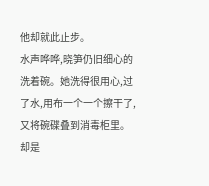他却就此止步。
水声哗哗,晓笋仍旧细心的洗着碗。她洗得很用心,过了水,用布一个一个擦干了,又将碗碟叠到消毒柜里。
却是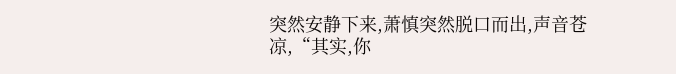突然安静下来,萧慎突然脱口而出,声音苍凉,“其实,你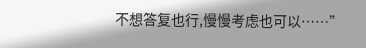不想答复也行,慢慢考虑也可以……”